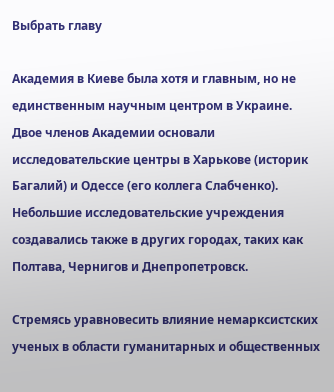Выбрать главу

Академия в Киеве была хотя и главным, но не единственным научным центром в Украине. Двое членов Академии основали исследовательские центры в Харькове (историк Багалий) и Одессе (его коллега Слабченко). Небольшие исследовательские учреждения создавались также в других городах, таких как Полтава, Чернигов и Днепропетровск.

Стремясь уравновесить влияние немарксистских ученых в области гуманитарных и общественных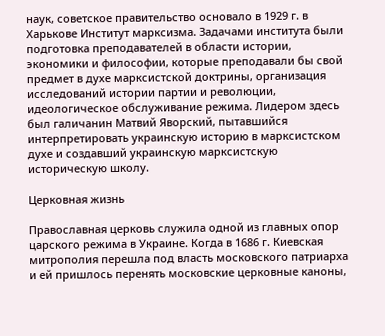наук, советское правительство основало в 1929 г. в Харькове Институт марксизма. Задачами института были подготовка преподавателей в области истории, экономики и философии, которые преподавали бы свой предмет в духе марксистской доктрины, организация исследований истории партии и революции, идеологическое обслуживание режима. Лидером здесь был галичанин Матвий Яворский, пытавшийся интерпретировать украинскую историю в марксистском духе и создавший украинскую марксистскую историческую школу.

Церковная жизнь

Православная церковь служила одной из главных опор царского режима в Украине. Когда в 1686 г. Киевская митрополия перешла под власть московского патриарха и ей пришлось перенять московские церковные каноны,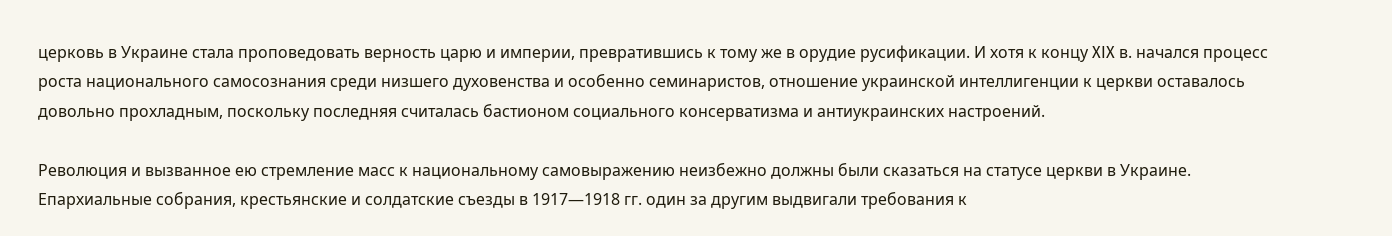церковь в Украине стала проповедовать верность царю и империи, превратившись к тому же в орудие русификации. И хотя к концу XIX в. начался процесс роста национального самосознания среди низшего духовенства и особенно семинаристов, отношение украинской интеллигенции к церкви оставалось довольно прохладным, поскольку последняя считалась бастионом социального консерватизма и антиукраинских настроений.

Революция и вызванное ею стремление масс к национальному самовыражению неизбежно должны были сказаться на статусе церкви в Украине. Епархиальные собрания, крестьянские и солдатские съезды в 1917—1918 гг. один за другим выдвигали требования к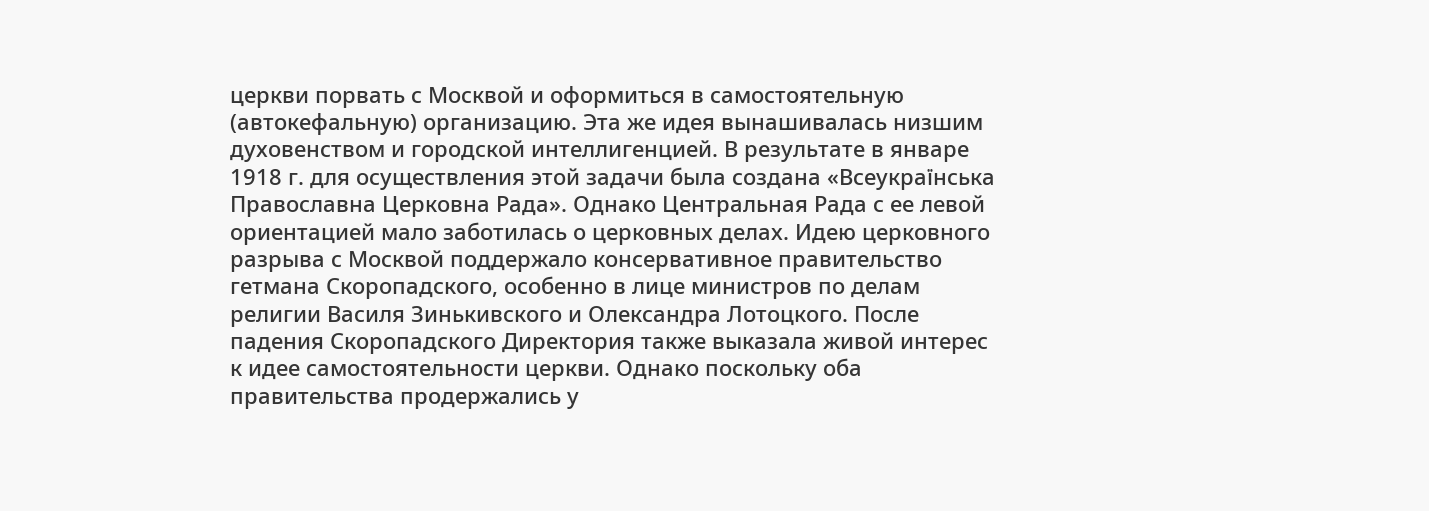церкви порвать с Москвой и оформиться в самостоятельную (автокефальную) организацию. Эта же идея вынашивалась низшим духовенством и городской интеллигенцией. В результате в январе 1918 г. для осуществления этой задачи была создана «Всеукраїнська Православна Церковна Рада». Однако Центральная Рада с ее левой ориентацией мало заботилась о церковных делах. Идею церковного разрыва с Москвой поддержало консервативное правительство гетмана Скоропадского, особенно в лице министров по делам религии Василя Зинькивского и Олександра Лотоцкого. После падения Скоропадского Директория также выказала живой интерес к идее самостоятельности церкви. Однако поскольку оба правительства продержались у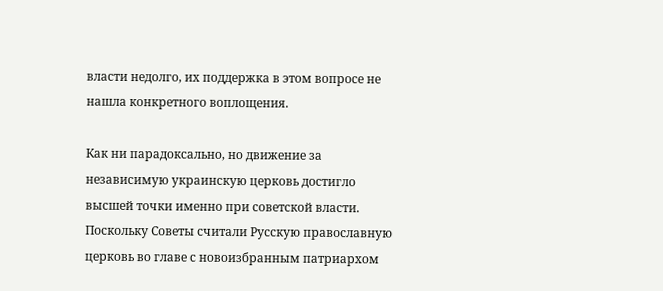власти недолго, их поддержка в этом вопросе не нашла конкретного воплощения.

Как ни парадоксально, но движение за независимую украинскую церковь достигло высшей точки именно при советской власти. Поскольку Советы считали Русскую православную церковь во главе с новоизбранным патриархом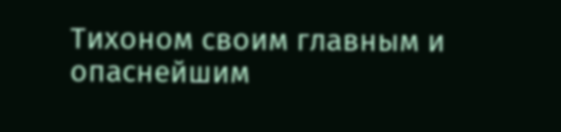Тихоном своим главным и опаснейшим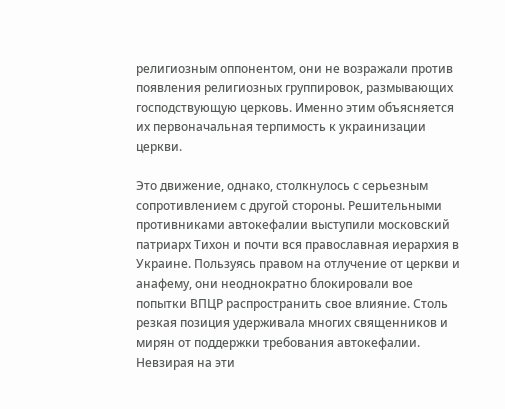религиозным оппонентом, они не возражали против появления религиозных группировок, размывающих господствующую церковь. Именно этим объясняется их первоначальная терпимость к украинизации церкви.

Это движение, однако, столкнулось с серьезным сопротивлением с другой стороны. Решительными противниками автокефалии выступили московский патриарх Тихон и почти вся православная иерархия в Украине. Пользуясь правом на отлучение от церкви и анафему, они неоднократно блокировали вое попытки ВПЦР распространить свое влияние. Столь резкая позиция удерживала многих священников и мирян от поддержки требования автокефалии. Невзирая на эти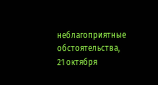неблагоприятные обстоятельства, 21 октября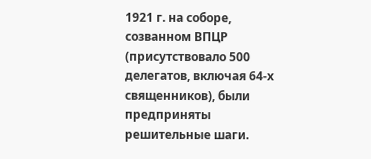1921 г. на соборе, созванном ВПЦР (присутствовало 500 делегатов, включая 64-х священников), были предприняты решительные шаги.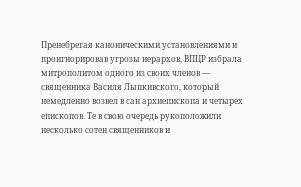Пренебрегая каноническими установлениями и проигнорировав угрозы иерархов, ВПЦР избрала митрополитом одного из своих членов — священника Василя Лыпкивского, который немедленно возвел в сан архиепископа и четырех епископов. Те в свою очередь рукоположили несколько сотен священников и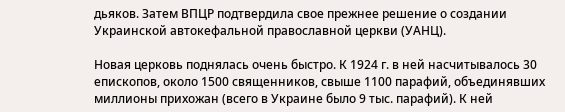дьяков. Затем ВПЦР подтвердила свое прежнее решение о создании Украинской автокефальной православной церкви (УАНЦ).

Новая церковь поднялась очень быстро. К 1924 г. в ней насчитывалось 30 епископов, около 1500 священников, свыше 1100 парафий, объединявших миллионы прихожан (всего в Украине было 9 тыс. парафий). К ней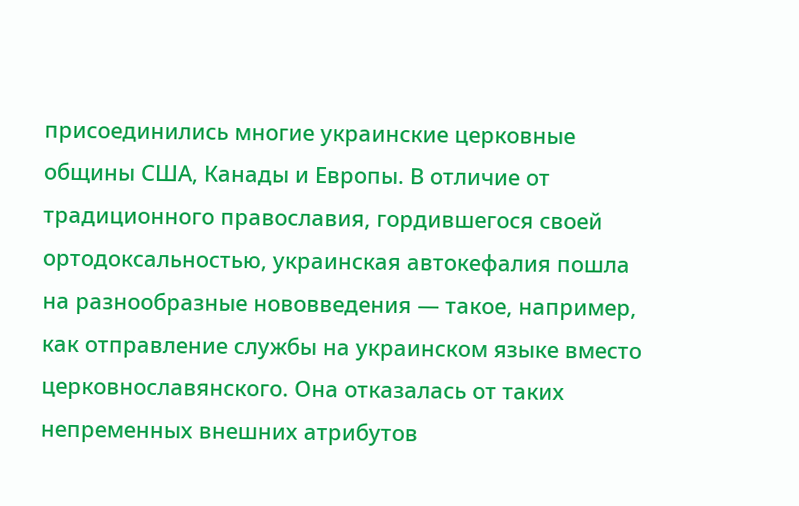присоединились многие украинские церковные общины США, Канады и Европы. В отличие от традиционного православия, гордившегося своей ортодоксальностью, украинская автокефалия пошла на разнообразные нововведения — такое, например, как отправление службы на украинском языке вместо церковнославянского. Она отказалась от таких непременных внешних атрибутов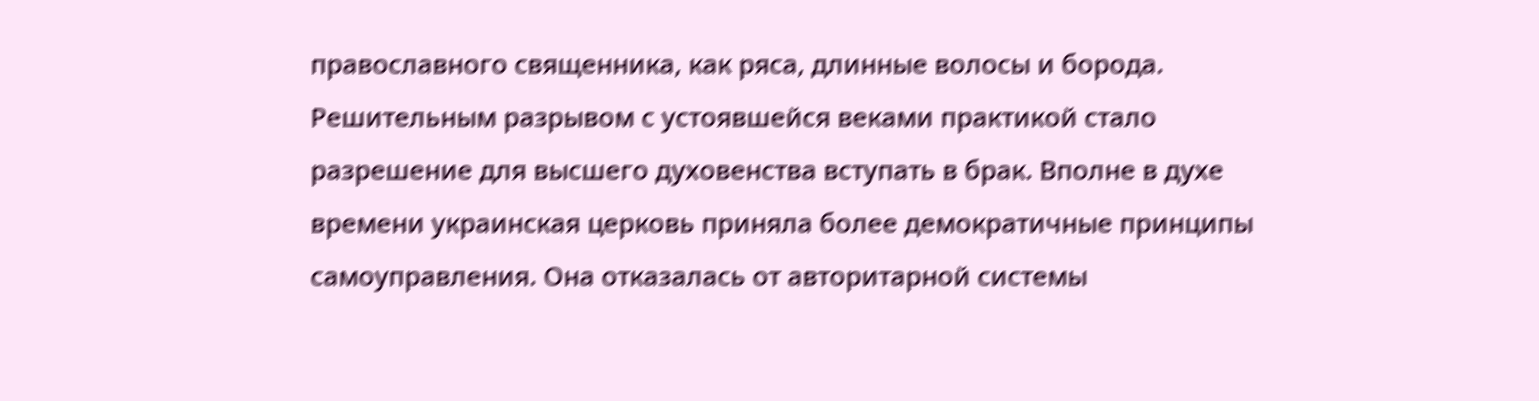православного священника, как ряса, длинные волосы и борода. Решительным разрывом с устоявшейся веками практикой стало разрешение для высшего духовенства вступать в брак. Вполне в духе времени украинская церковь приняла более демократичные принципы самоуправления. Она отказалась от авторитарной системы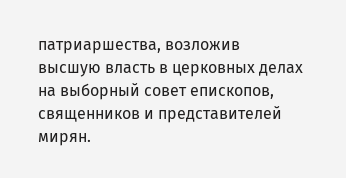патриаршества, возложив высшую власть в церковных делах на выборный совет епископов, священников и представителей мирян.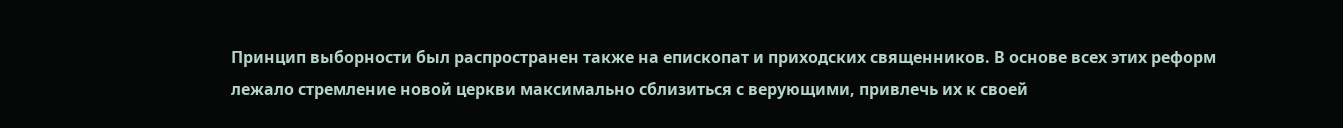Принцип выборности был распространен также на епископат и приходских священников. В основе всех этих реформ лежало стремление новой церкви максимально сблизиться с верующими, привлечь их к своей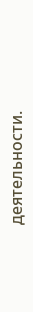деятельности.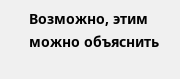Возможно, этим можно объяснить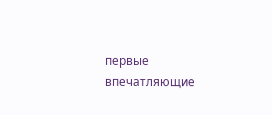первые впечатляющие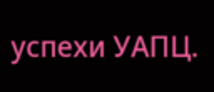успехи УАПЦ.